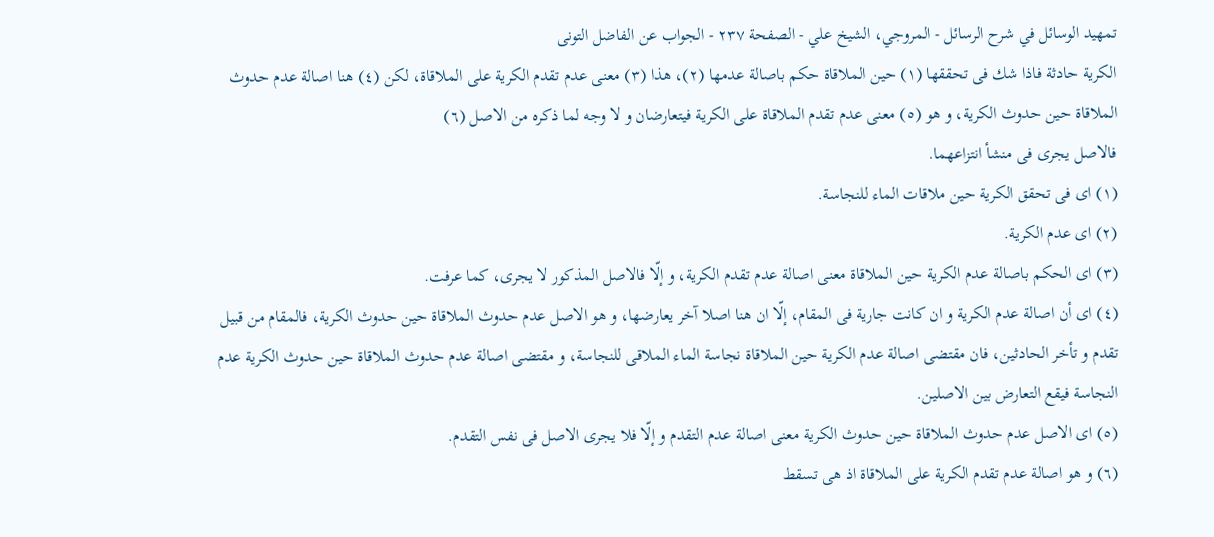تمهيد الوسائل في شرح الرسائل - المروجي، الشيخ علي - الصفحة ٢٣٧ - الجواب عن الفاضل التونى
الكرية حادثة فاذا شك فى تحققها (١) حين الملاقاة حكم باصالة عدمها (٢)، هذا (٣) معنى عدم تقدم الكرية على الملاقاة، لكن (٤) هنا اصالة عدم حدوث الملاقاة حين حدوث الكرية، و هو (٥) معنى عدم تقدم الملاقاة على الكرية فيتعارضان و لا وجه لما ذكره من الاصل (٦)
فالاصل يجرى فى منشأ انتزاعهما.
(١) اى فى تحقق الكرية حين ملاقات الماء للنجاسة.
(٢) اى عدم الكرية.
(٣) اى الحكم باصالة عدم الكرية حين الملاقاة معنى اصالة عدم تقدم الكرية، و إلّا فالاصل المذكور لا يجرى، كما عرفت.
(٤) اى أن اصالة عدم الكرية و ان كانت جارية فى المقام، إلّا ان هنا اصلا آخر يعارضها، و هو الاصل عدم حدوث الملاقاة حين حدوث الكرية، فالمقام من قبيل تقدم و تأخر الحادثين، فان مقتضى اصالة عدم الكرية حين الملاقاة نجاسة الماء الملاقى للنجاسة، و مقتضى اصالة عدم حدوث الملاقاة حين حدوث الكرية عدم النجاسة فيقع التعارض بين الاصلين.
(٥) اى الاصل عدم حدوث الملاقاة حين حدوث الكرية معنى اصالة عدم التقدم و إلّا فلا يجرى الاصل فى نفس التقدم.
(٦) و هو اصالة عدم تقدم الكرية على الملاقاة اذ هى تسقط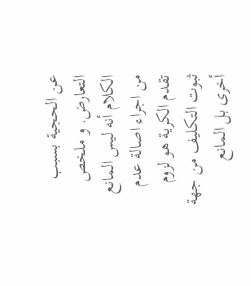عن الحجية بسبب التعارض. و ملخص الكلام أنه ليس المانع من اجراء اصالة عدم تقدم الكرية هو لزوم ثبوت التكليف من جهة أخرى بل المانع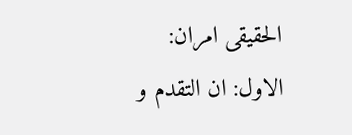الحقيقى امران:
الاول: ان التقدم و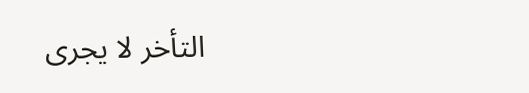التأخر لا يجرى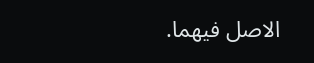الاصل فيهما.